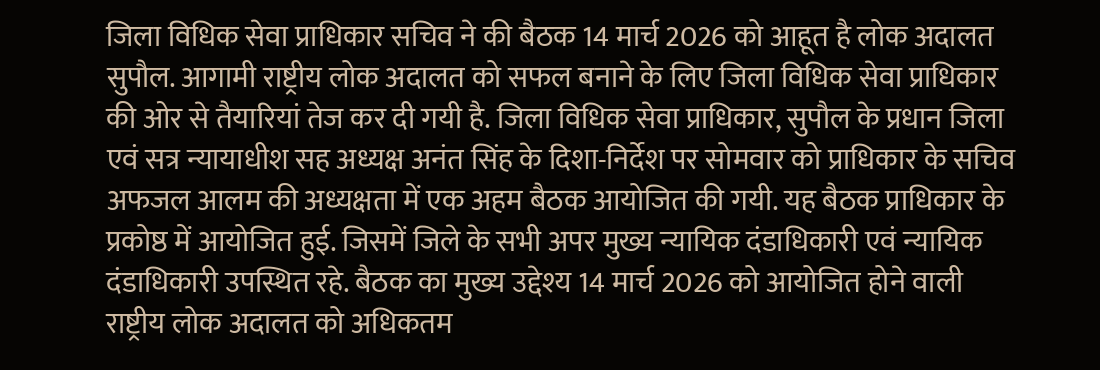जिला विधिक सेवा प्राधिकार सचिव ने की बैठक 14 मार्च 2026 को आहूत है लोक अदालत सुपौल. आगामी राष्ट्रीय लोक अदालत को सफल बनाने के लिए जिला विधिक सेवा प्राधिकार की ओर से तैयारियां तेज कर दी गयी है. जिला विधिक सेवा प्राधिकार, सुपौल के प्रधान जिला एवं सत्र न्यायाधीश सह अध्यक्ष अनंत सिंह के दिशा-निर्देश पर सोमवार को प्राधिकार के सचिव अफजल आलम की अध्यक्षता में एक अहम बैठक आयोजित की गयी. यह बैठक प्राधिकार के प्रकोष्ठ में आयोजित हुई. जिसमें जिले के सभी अपर मुख्य न्यायिक दंडाधिकारी एवं न्यायिक दंडाधिकारी उपस्थित रहे. बैठक का मुख्य उद्देश्य 14 मार्च 2026 को आयोजित होने वाली राष्ट्रीय लोक अदालत को अधिकतम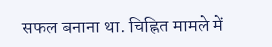सफल बनाना था. चिह्नित मामले में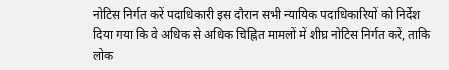नोटिस निर्गत करें पदाधिकारी इस दौरान सभी न्यायिक पदाधिकारियों को निर्देश दिया गया कि वे अधिक से अधिक चिह्नित मामलों में शीघ्र नोटिस निर्गत करें, ताकि लोक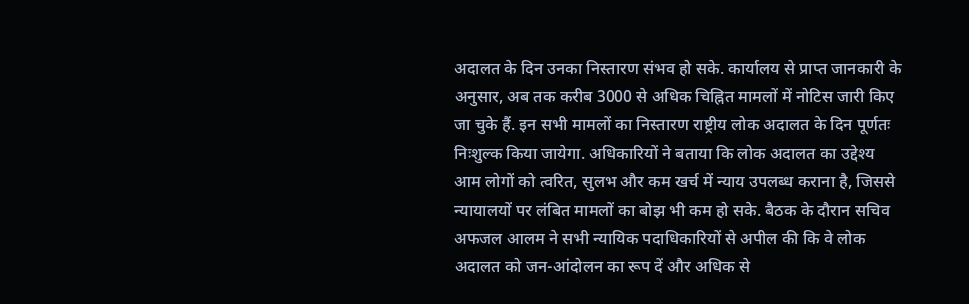अदालत के दिन उनका निस्तारण संभव हो सके. कार्यालय से प्राप्त जानकारी के अनुसार, अब तक करीब 3000 से अधिक चिह्नित मामलों में नोटिस जारी किए जा चुके हैं. इन सभी मामलों का निस्तारण राष्ट्रीय लोक अदालत के दिन पूर्णतः निःशुल्क किया जायेगा. अधिकारियों ने बताया कि लोक अदालत का उद्देश्य आम लोगों को त्वरित, सुलभ और कम खर्च में न्याय उपलब्ध कराना है, जिससे न्यायालयों पर लंबित मामलों का बोझ भी कम हो सके. बैठक के दौरान सचिव अफजल आलम ने सभी न्यायिक पदाधिकारियों से अपील की कि वे लोक अदालत को जन-आंदोलन का रूप दें और अधिक से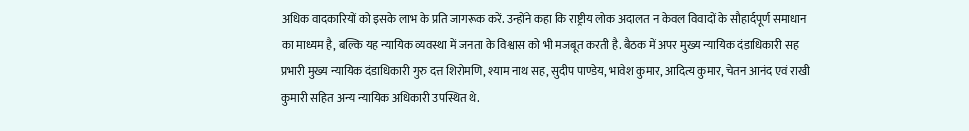अधिक वादकारियों को इसके लाभ के प्रति जागरूक करें. उन्होंने कहा कि राष्ट्रीय लोक अदालत न केवल विवादों के सौहार्दपूर्ण समाधान का माध्यम है, बल्कि यह न्यायिक व्यवस्था में जनता के विश्वास को भी मजबूत करती है. बैठक में अपर मुख्य न्यायिक दंडाधिकारी सह प्रभारी मुख्य न्यायिक दंडाधिकारी गुरु दत्त शिरोमणि, श्याम नाथ सह, सुदीप पाण्डेय, भावेश कुमार, आदित्य कुमार, चेतन आनंद एवं राखी कुमारी सहित अन्य न्यायिक अधिकारी उपस्थित थे.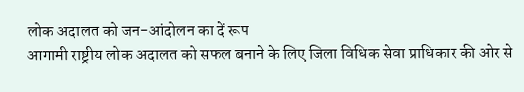लोक अदालत को जन-आंदोलन का दें रूप
आगामी राष्ट्रीय लोक अदालत को सफल बनाने के लिए जिला विधिक सेवा प्राधिकार की ओर से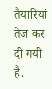तैयारियां तेज कर दी गयी है.